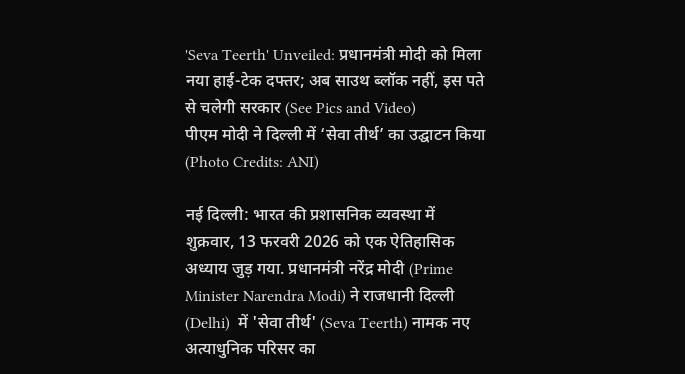'Seva Teerth' Unveiled: प्रधानमंत्री मोदी को मिला नया हाई-टेक दफ्तर; अब साउथ ब्लॉक नहीं, इस पते से चलेगी सरकार (See Pics and Video)
पीएम मोदी ने दिल्ली में ‘सेवा तीर्थ’ का उद्घाटन किया (Photo Credits: ANI)

नई दिल्ली: भारत की प्रशासनिक व्यवस्था में शुक्रवार, 13 फरवरी 2026 को एक ऐतिहासिक अध्याय जुड़ गया. प्रधानमंत्री नरेंद्र मोदी (Prime Minister Narendra Modi) ने राजधानी दिल्ली (Delhi)  में 'सेवा तीर्थ' (Seva Teerth) नामक नए अत्याधुनिक परिसर का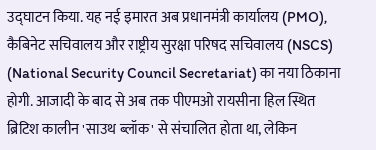उद्घाटन किया. यह नई इमारत अब प्रधानमंत्री कार्यालय (PMO), कैबिनेट सचिवालय और राष्ट्रीय सुरक्षा परिषद सचिवालय (NSCS) (National Security Council Secretariat) का नया ठिकाना होगी. आजादी के बाद से अब तक पीएमओ रायसीना हिल स्थित ब्रिटिश कालीन 'साउथ ब्लॉक' से संचालित होता था, लेकिन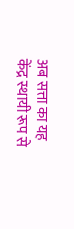अब सत्ता का यह केंद्र स्थायी रूप से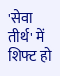'सेवा तीर्थ' में शिफ्ट हो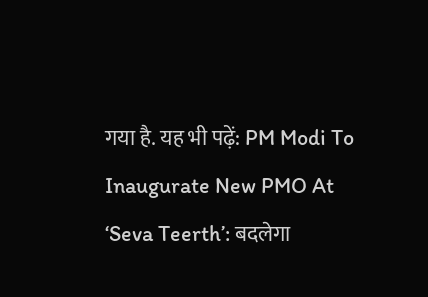गया है. यह भी पढ़ें: PM Modi To Inaugurate New PMO At ‘Seva Teerth’: बदलेगा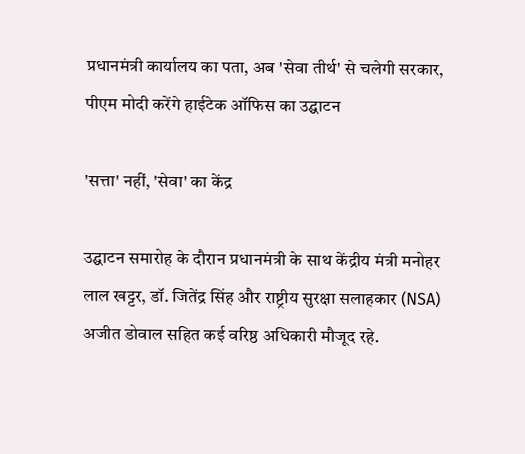प्रधानमंत्री कार्यालय का पता, अब 'सेवा तीर्थ' से चलेगी सरकार, पीएम मोदी करेंगे हाईटेक ऑफिस का उद्घाटन

'सत्ता' नहीं, 'सेवा' का केंद्र

उद्घाटन समारोह के दौरान प्रधानमंत्री के साथ केंद्रीय मंत्री मनोहर लाल खट्टर, डॉ. जितेंद्र सिंह और राष्ट्रीय सुरक्षा सलाहकार (NSA) अजीत डोवाल सहित कई वरिष्ठ अधिकारी मौजूद रहे.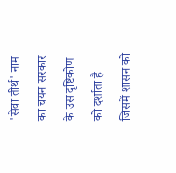'सेवा तीर्थ' नाम का चयन सरकार के उस दृष्टिकोण को दर्शाता है जिसमें शासन को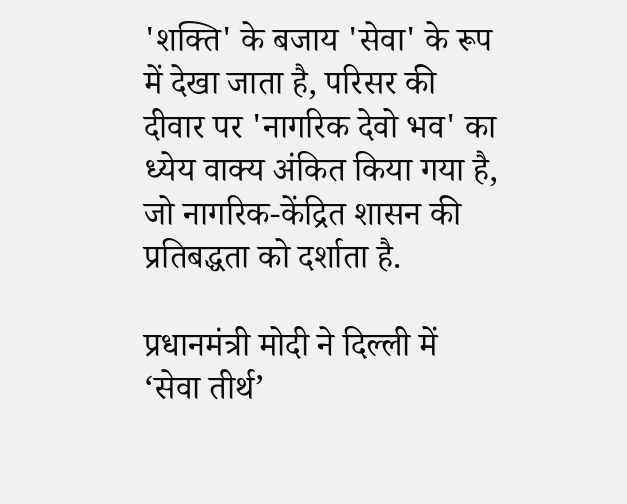'शक्ति' के बजाय 'सेवा' के रूप में देखा जाता है, परिसर की दीवार पर 'नागरिक देवो भव' का ध्येय वाक्य अंकित किया गया है, जो नागरिक-केंद्रित शासन की प्रतिबद्धता को दर्शाता है.

प्रधानमंत्री मोदी ने दिल्ली में ‘सेवा तीर्थ’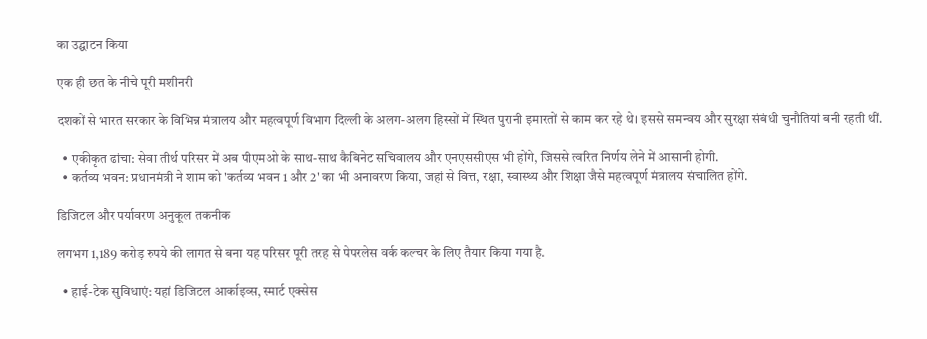का उद्घाटन किया

एक ही छत के नीचे पूरी मशीनरी

दशकों से भारत सरकार के विभिन्न मंत्रालय और महत्वपूर्ण विभाग दिल्ली के अलग-अलग हिस्सों में स्थित पुरानी इमारतों से काम कर रहे थे। इससे समन्वय और सुरक्षा संबंधी चुनौतियां बनी रहती थीं.

  • एकीकृत ढांचा: सेवा तीर्थ परिसर में अब पीएमओ के साथ-साथ कैबिनेट सचिवालय और एनएससीएस भी होंगे, जिससे त्वरित निर्णय लेने में आसानी होगी.
  • कर्तव्य भवन: प्रधानमंत्री ने शाम को 'कर्तव्य भवन 1 और 2' का भी अनावरण किया, जहां से वित्त, रक्षा, स्वास्थ्य और शिक्षा जैसे महत्वपूर्ण मंत्रालय संचालित होंगे.

डिजिटल और पर्यावरण अनुकूल तकनीक

लगभग 1,189 करोड़ रुपये की लागत से बना यह परिसर पूरी तरह से पेपरलेस वर्क कल्चर के लिए तैयार किया गया है.

  • हाई-टेक सुविधाएं: यहां डिजिटल आर्काइव्स, स्मार्ट एक्सेस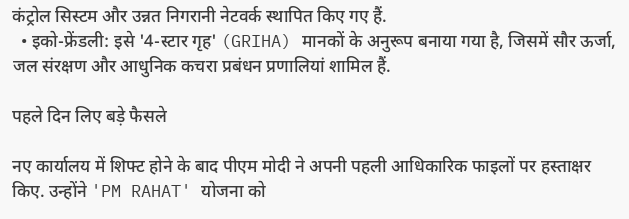कंट्रोल सिस्टम और उन्नत निगरानी नेटवर्क स्थापित किए गए हैं.
  • इको-फ्रेंडली: इसे '4-स्टार गृह' (GRIHA) मानकों के अनुरूप बनाया गया है, जिसमें सौर ऊर्जा, जल संरक्षण और आधुनिक कचरा प्रबंधन प्रणालियां शामिल हैं.

पहले दिन लिए बड़े फैसले

नए कार्यालय में शिफ्ट होने के बाद पीएम मोदी ने अपनी पहली आधिकारिक फाइलों पर हस्ताक्षर किए. उन्होंने 'PM RAHAT' योजना को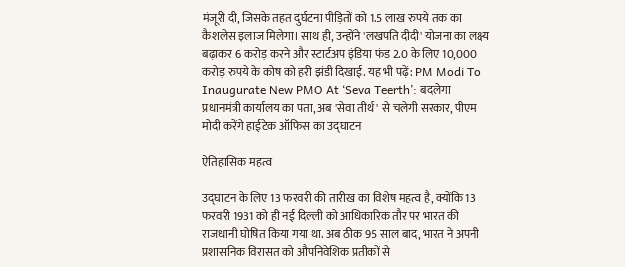मंजूरी दी, जिसके तहत दुर्घटना पीड़ितों को 1.5 लाख रुपये तक का कैशलेस इलाज मिलेगा। साथ ही, उन्होंने 'लखपति दीदी' योजना का लक्ष्य बढ़ाकर 6 करोड़ करने और स्टार्टअप इंडिया फंड 2.0 के लिए 10,000 करोड़ रुपये के कोष को हरी झंडी दिखाई. यह भी पढ़ें: PM Modi To Inaugurate New PMO At ‘Seva Teerth’: बदलेगा प्रधानमंत्री कार्यालय का पता, अब 'सेवा तीर्थ' से चलेगी सरकार, पीएम मोदी करेंगे हाईटेक ऑफिस का उद्घाटन

ऐतिहासिक महत्व

उद्घाटन के लिए 13 फरवरी की तारीख का विशेष महत्व है, क्योंकि 13 फरवरी 1931 को ही नई दिल्ली को आधिकारिक तौर पर भारत की राजधानी घोषित किया गया था. अब ठीक 95 साल बाद, भारत ने अपनी प्रशासनिक विरासत को औपनिवेशिक प्रतीकों से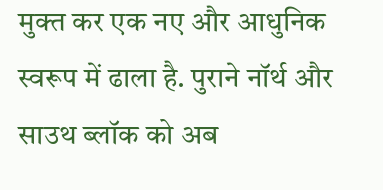मुक्त कर एक नए और आधुनिक स्वरूप में ढाला है. पुराने नॉर्थ और साउथ ब्लॉक को अब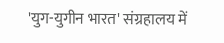'युग-युगीन भारत' संग्रहालय में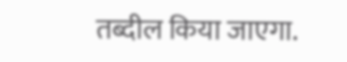तब्दील किया जाएगा.